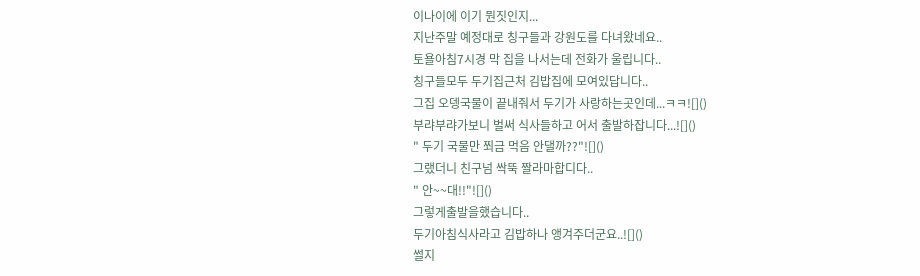이나이에 이기 뭔짓인지...
지난주말 예정대로 칭구들과 강원도를 다녀왔네요..
토욜아침7시경 막 집을 나서는데 전화가 울립니다..
칭구들모두 두기집근처 김밥집에 모여있답니다..
그집 오뎅국물이 끝내줘서 두기가 사랑하는곳인데...ㅋㅋ![]()
부랴부랴가보니 벌써 식사들하고 어서 출발하잡니다...![]()
" 두기 국물만 쬐금 먹음 안댈까??"![]()
그랬더니 친구넘 싹뚝 짤라마합디다..
" 안~~대!!"![]()
그렇게출발을했습니다..
두기아침식사라고 김밥하나 앵겨주더군요..![]()
썰지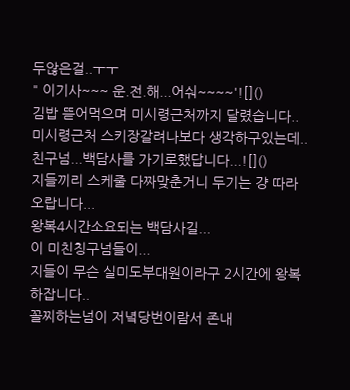두않은걸..ㅜㅜ
" 이기사~~~ 운.전.해...어숴~~~~'![]()
김밥 뜯어먹으며 미시령근처까지 달렸습니다..
미시령근처 스키장갈려나보다 생각하구있는데..
친구넘...백담사를 가기로했답니다...![]()
지들끼리 스케줄 다짜맞춘거니 두기는 걍 따라오랍니다...
왕복4시간소요되는 백담사길...
이 미친칭구넘들이...
지들이 무슨 실미도부대원이라구 2시간에 왕복하잡니다..
꼴찌하는넘이 저녘당번이람서 존내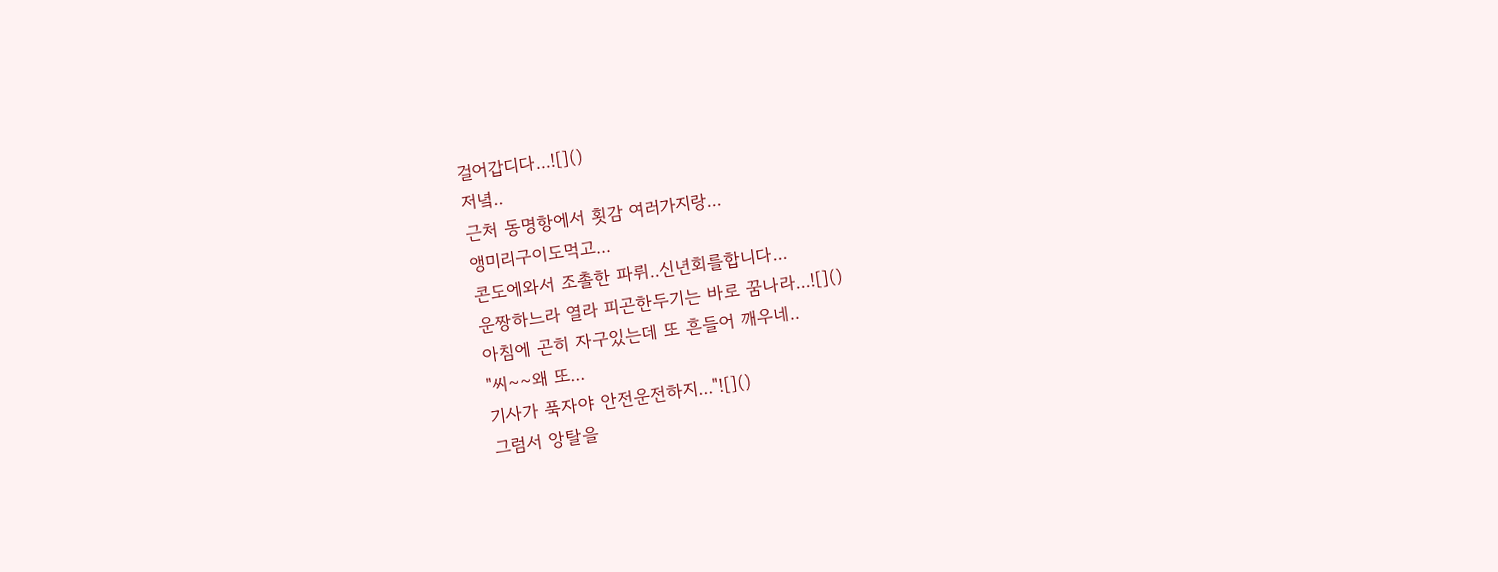걸어갑디다...![]()
저녘..
근처 동명항에서 횟감 여러가지랑...
앵미리구이도먹고...
콘도에와서 조촐한 파뤼..신년회를합니다...
운짱하느라 열라 피곤한두기는 바로 꿈나라...![]()
아침에 곤히 자구있는데 또 흔들어 깨우네..
"씨~~왜 또...
기사가 푹자야 안전운전하지..."![]()
그럼서 앙탈을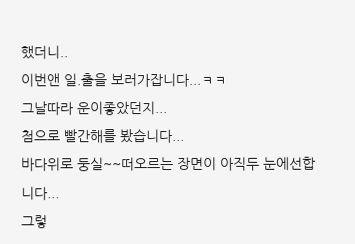했더니..
이번앤 일.출을 보러가잡니다...ㅋㅋ
그날따라 운이좋았던지...
첨으로 빨간해를 봤습니다...
바다위로 둥실~~떠오르는 장면이 아직두 눈에선합니다...
그렇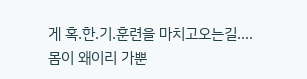게 혹.한.기.훈련을 마치고오는길....
몸이 왜이리 가뿐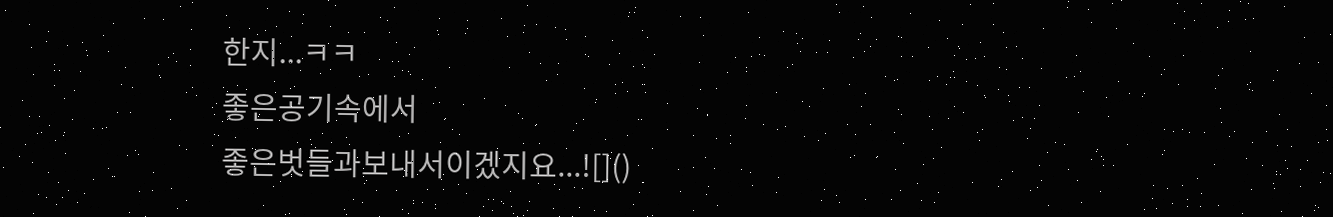한지...ㅋㅋ
좋은공기속에서
좋은벗들과보내서이겠지요...![]()